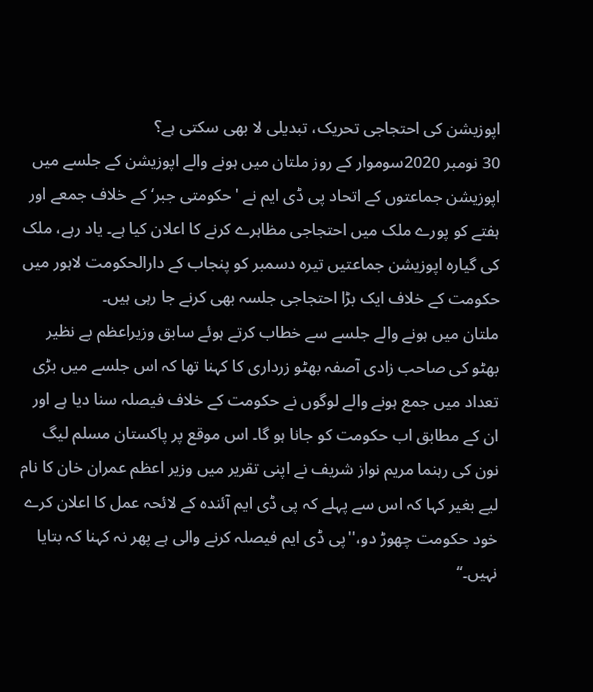اپوزیشن کی احتجاجی تحریک، تبدیلی لا بھی سکتی ہے؟
30 نومبر 2020سوموار کے روز ملتان میں ہونے والے اپوزیشن کے جلسے میں اپوزیشن جماعتوں کے اتحاد پی ڈی ایم نے 'حکومتی جبر‘ کے خلاف جمعے اور ہفتے کو پورے ملک میں احتجاجی مظاہرے کرنے کا اعلان کیا ہے۔ یاد رہے، ملک کی گیارہ اپوزیشن جماعتیں تیرہ دسمبر کو پنجاب کے دارالحکومت لاہور میں حکومت کے خلاف ایک بڑا احتجاجی جلسہ بھی کرنے جا رہی ہیں۔
ملتان میں ہونے والے جلسے سے خطاب کرتے ہوئے سابق وزیراعظم بے نظیر بھٹو کی صاحب زادی آصفہ بھٹو زرداری کا کہنا تھا کہ اس جلسے میں بڑی تعداد میں جمع ہونے والے لوگوں نے حکومت کے خلاف فیصلہ سنا دیا ہے اور ان کے مطابق اب حکومت کو جانا ہو گا۔ اس موقع پر پاکستان مسلم لیگ نون کی رہنما مریم نواز شریف نے اپنی تقریر میں وزیر اعظم عمران خان کا نام لیے بغیر کہا کہ اس سے پہلے کہ پی ڈی ایم آئندہ کے لائحہ عمل کا اعلان کرے خود حکومت چھوڑ دو،''پی ڈی ایم فیصلہ کرنے والی ہے پھر نہ کہنا کہ بتایا نہیں۔‘‘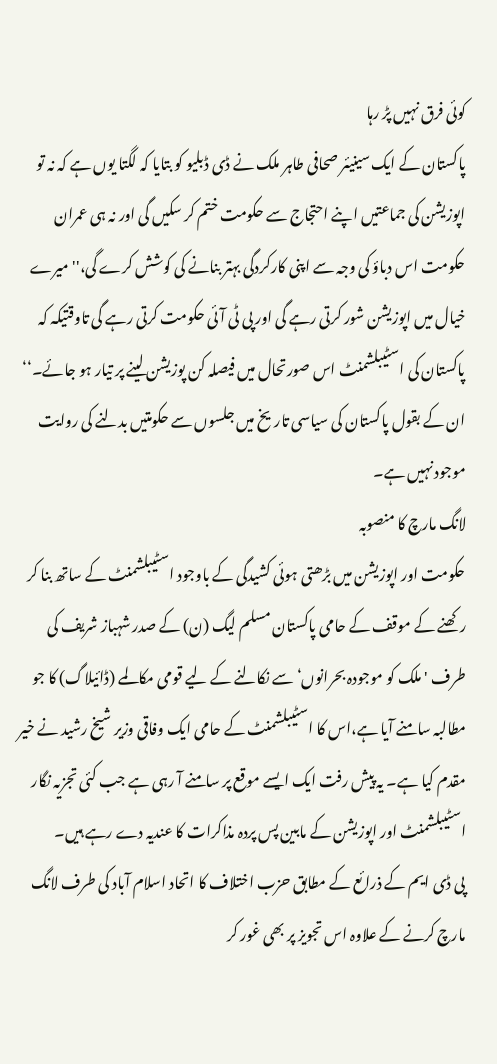کوئی فرق نہیں پڑ رہا
پاکستان کے ایک سینیئر صحافی طاہر ملک نے ڈی ڈبلیو کو بتایا کہ لگتا یوں ہے کہ نہ تو اپوزیشن کی جماعتیں اپنے احتجاج سے حکومت ختم کر سکیں گی اور نہ ہی عمران حکومت اس دباؤ کی وجہ سے اپنی کارکردگی بہتر بنانے کی کوشش کرے گی،''میرے خیال میں اپوزیشن شور کرتی رہے گی اور پی ٹی آئی حکومت کرتی رہے گی تاوقتیکہ کہ پاکستان کی اسٹیبلشمنٹ اس صورتحال میں فیصلہ کن پوزیشن لینے پر تیار ہو جائے۔‘‘ ان کے بقول پاکستان کی سیاسی تاریخ میں جلسوں سے حکومتیں بدلنے کی روایت موجود نہیں ہے۔
لانگ مارچ کا منصوبہ
حکومت اور اپوزیشن میں بڑھتی ہوئی کشیدگی کے باوجود اسٹیبلشمنٹ کے ساتھ بنا کر رکھنے کے موقف کے حامی پاکستان مسلم لیگ (ن) کے صدر شہباز شریف کی طرف 'ملک کو موجودہ بحرانوں‘ سے نکالنے کے لیے قومی مکالمے (ڈائیلاگ) کا جو مطالبہ سامنے آیا ہے،اس کا اسٹیبلشمنٹ کے حامی ایک وفاقی وزیر شیخ رشید نے خیر مقدم کیا ہے۔ یہ پیش رفت ایک ایسے موقع پر سامنے آ رہی ہے جب کئی تجزیہ نگار اسٹیبلشمنٹ اور اپوزیشن کے مابین پس پردہ مذاکرات کا عندیہ دے رہے ہیں۔
پی ڈی ایم کے ذرائع کے مطابق حزب اختلاف کا اتحاد اسلام آباد کی طرف لانگ مارچ کرنے کے علاوہ اس تجویز پر بھی غور کر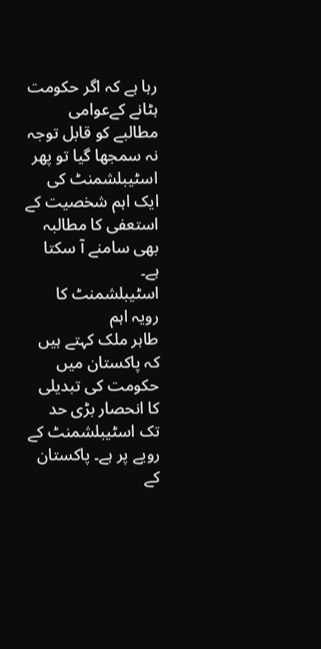رہا ہے کہ اگر حکومت ہٹانے کےعوامی مطالبے کو قابل توجہ نہ سمجھا گیا تو پھر اسٹیبلشمنٹ کی ایک اہم شخصیت کے استعفی کا مطالبہ بھی سامنے آ سکتا ہے۔
اسٹیبلشمنٹ کا رویہ اہم
طاہر ملک کہتے ہیں کہ پاکستان میں حکومت کی تبدیلی کا انحصار بڑی حد تک اسٹیبلشمنٹ کے رویے پر ہے۔ پاکستان کے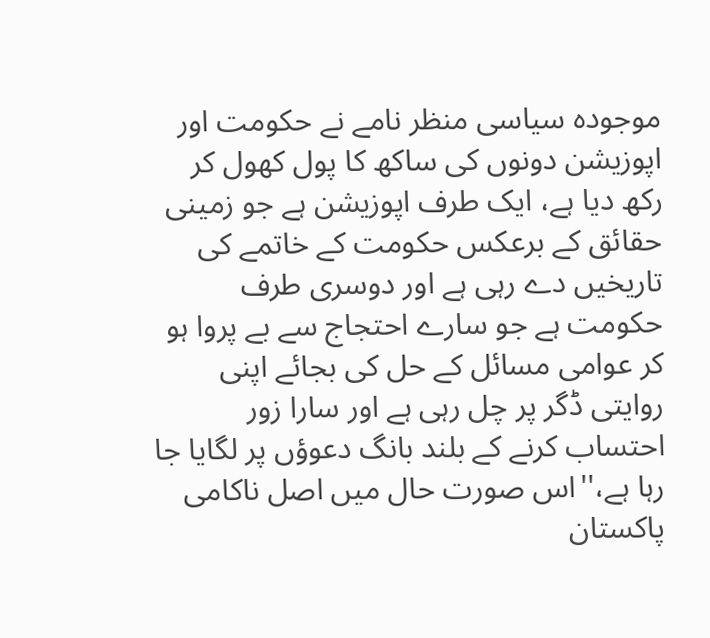موجودہ سیاسی منظر نامے نے حکومت اور اپوزیشن دونوں کی ساکھ کا پول کھول کر رکھ دیا ہے، ایک طرف اپوزیشن ہے جو زمینی حقائق کے برعکس حکومت کے خاتمے کی تاریخیں دے رہی ہے اور دوسری طرف حکومت ہے جو سارے احتجاج سے بے پروا ہو کر عوامی مسائل کے حل کی بجائے اپنی روایتی ڈگر پر چل رہی ہے اور سارا زور احتساب کرنے کے بلند بانگ دعوؤں پر لگایا جا رہا ہے،''اس صورت حال میں اصل ناکامی پاکستان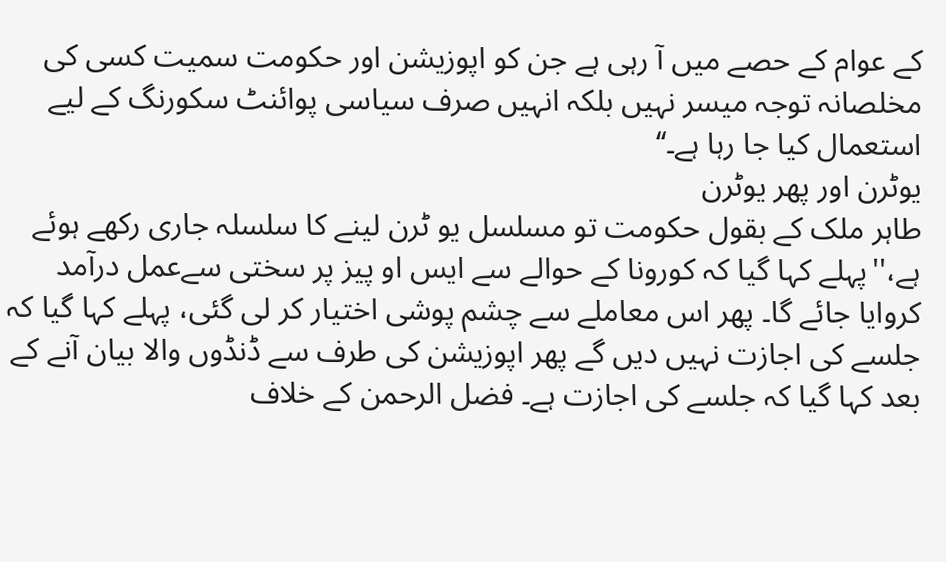کے عوام کے حصے میں آ رہی ہے جن کو اپوزیشن اور حکومت سمیت کسی کی مخلصانہ توجہ میسر نہیں بلکہ انہیں صرف سیاسی پوائنٹ سکورنگ کے لیے استعمال کیا جا رہا ہے۔‘‘
یوٹرن اور پھر یوٹرن
طاہر ملک کے بقول حکومت تو مسلسل یو ٹرن لینے کا سلسلہ جاری رکھے ہوئے ہے،''پہلے کہا گیا کہ کورونا کے حوالے سے ایس او پیز پر سختی سےعمل درآمد کروایا جائے گا۔ پھر اس معاملے سے چشم پوشی اختیار کر لی گئی، پہلے کہا گیا کہ جلسے کی اجازت نہیں دیں گے پھر اپوزیشن کی طرف سے ڈنڈوں والا بیان آنے کے بعد کہا گیا کہ جلسے کی اجازت ہے۔ فضل الرحمن کے خلاف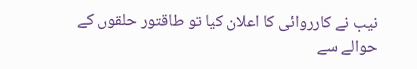نیب نے کارروائی کا اعلان کیا تو طاقتور حلقوں کے حوالے سے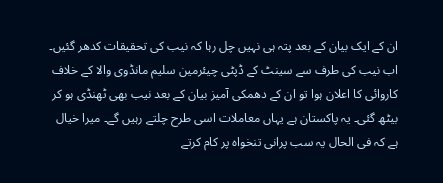ان کے ایک بیان کے بعد پتہ ہی نہیں چل رہا کہ نیب کی تحقیقات کدھر گئیں۔ اب نیب کی طرف سے سینٹ کے ڈپٹی چیئرمین سلیم مانڈوی والا کے خلاف کاروائی کا اعلان ہوا تو ان کے دھمکی آمیز بیان کے بعد نیب بھی ٹھنڈی ہو کر بیٹھ گئی۔ یہ پاکستان ہے یہاں معاملات اسی طرح چلتے رہیں گے۔ میرا خیال ہے کہ فی الحال یہ سب پرانی تنخواہ پر کام کرتے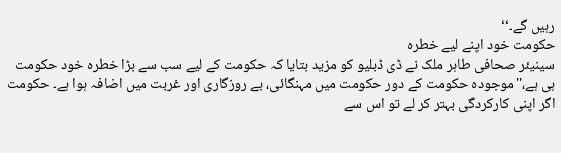رہیں گے۔‘‘
حکومت خود اپنے لیے خطرہ
سینیئر صحافی طاہر ملک نے ڈی ڈبلیو کو مزید بتایا کہ حکومت کے لیے سب سے بڑا خطرہ خود حکومت ہی ہے،''موجودہ حکومت کے دور حکومت میں مہنگائی، بے روزگاری اور غربت میں اضافہ ہوا ہے۔ حکومت اگر اپنی کارکردگی بہتر کر لے تو اس سے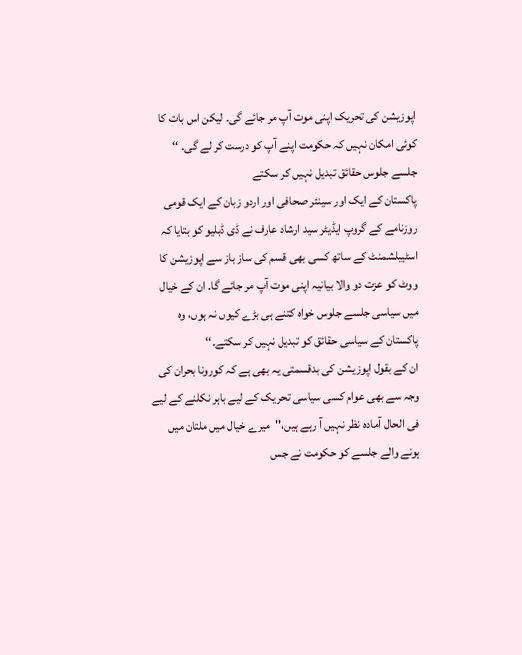اپوزیشن کی تحریک اپنی موت آپ مر جائے گی۔ لیکن اس بات کا کوئی امکان نہیں کہ حکومت اپنے آپ کو درست کر لے گی۔ ‘‘
جلسے جلوس حقائق تبدیل نہیں کر سکتے
پاکستان کے ایک اور سینئر صحافی اور اردو زبان کے ایک قومی روزنامے کے گروپ ایڈیٹر سید ارشاد عارف نے ڈی ڈبلیو کو بتایا کہ اسٹیبلشمنٹ کے ساتھ کسی بھی قسم کی ساز باز سے اپوزیشن کا ووٹ کو عزت دو والا بیانیہ اپنی موت آپ مر جائے گا۔ ان کے خیال میں سیاسی جلسے جلوس خواہ کتنے ہی بڑے کیوں نہ ہوں، وہ پاکستان کے سیاسی حقائق کو تبدیل نہیں کر سکتے۔‘‘
ان کے بقول اپوزیشن کی بدقسمتی یہ بھی ہے کہ کورونا بحران کی وجہ سے بھی عوام کسی سیاسی تحریک کے لیے باہر نکلنے کے لیے فی الحال آمادہ نظر نہیں آ رہے ہیں،''میرے خیال میں ملتان میں ہونے والے جلسے کو حکومت نے جس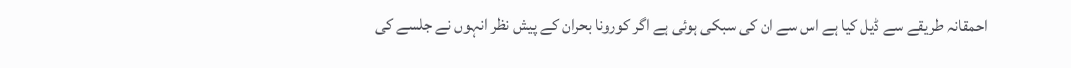احمقانہ طریقے سے ڈیل کیا ہے اس سے ان کی سبکی ہوئی ہے اگر کورونا بحران کے پیش نظر انہوں نے جلسے کی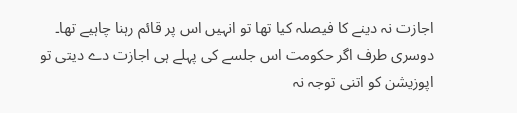اجازت نہ دینے کا فیصلہ کیا تھا تو انہیں اس پر قائم رہنا چاہیے تھا۔ دوسری طرف اگر حکومت اس جلسے کی پہلے ہی اجازت دے دیتی تو اپوزیشن کو اتنی توجہ نہ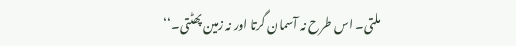ملتی۔ اس طرح نہ آسمان گرتا اور نہ زمین پھٹتی۔‘‘